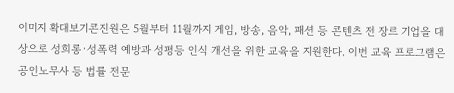이미지 확대보기콘진원은 5월부터 11월까지 게임, 방송, 음악, 패션 등 콘텐츠 전 장르 기업을 대상으로 성희롱·성폭력 예방과 성평등 인식 개선을 위한 교육을 지원한다. 이번 교육 프로그램은 공인노무사 등 법률 전문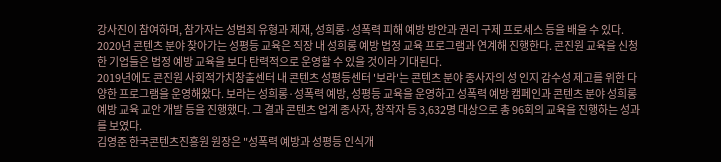강사진이 참여하며, 참가자는 성범죄 유형과 제재, 성희롱·성폭력 피해 예방 방안과 권리 구제 프로세스 등을 배울 수 있다.
2020년 콘텐츠 분야 찾아가는 성평등 교육은 직장 내 성희롱 예방 법정 교육 프로그램과 연계해 진행한다. 콘진원 교육을 신청한 기업들은 법정 예방 교육을 보다 탄력적으로 운영할 수 있을 것이라 기대된다.
2019년에도 콘진원 사회적가치창출센터 내 콘텐츠 성평등센터 '보라'는 콘텐츠 분야 종사자의 성 인지 감수성 제고를 위한 다양한 프로그램을 운영해왔다. 보라는 성희롱·성폭력 예방, 성평등 교육을 운영하고 성폭력 예방 캠페인과 콘텐츠 분야 성희롱 예방 교육 교안 개발 등을 진행했다. 그 결과 콘텐츠 업계 종사자, 창작자 등 3,632명 대상으로 총 96회의 교육을 진행하는 성과를 보였다.
김영준 한국콘텐츠진흥원 원장은 "성폭력 예방과 성평등 인식개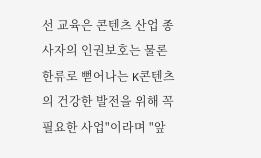선 교육은 콘텐츠 산업 종사자의 인권보호는 물론 한류로 뻗어나는 K콘텐츠의 건강한 발전을 위해 꼭 필요한 사업"이라며 "앞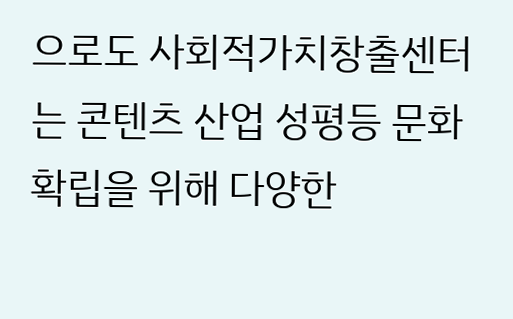으로도 사회적가치창출센터는 콘텐츠 산업 성평등 문화 확립을 위해 다양한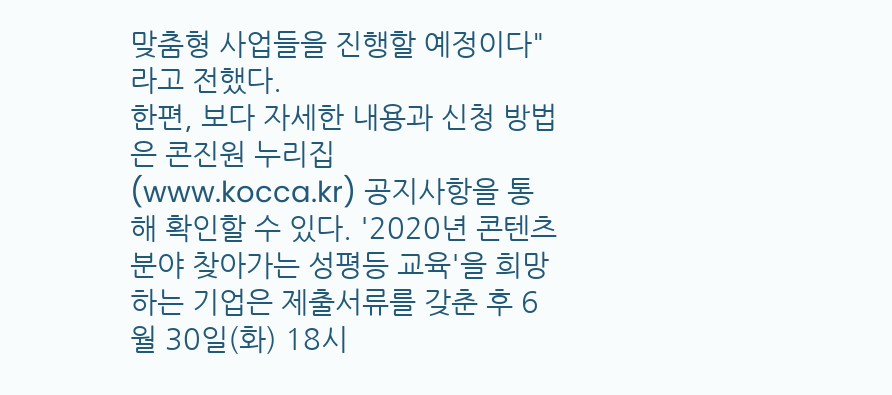맞춤형 사업들을 진행할 예정이다"라고 전했다.
한편, 보다 자세한 내용과 신청 방법은 콘진원 누리집(www.kocca.kr) 공지사항을 통해 확인할 수 있다. '2020년 콘텐츠 분야 찾아가는 성평등 교육'을 희망하는 기업은 제출서류를 갖춘 후 6월 30일(화) 18시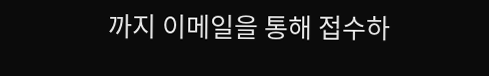까지 이메일을 통해 접수하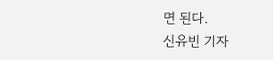면 된다.
신유빈 기자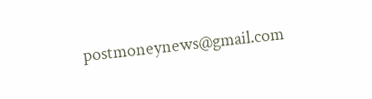postmoneynews@gmail.com